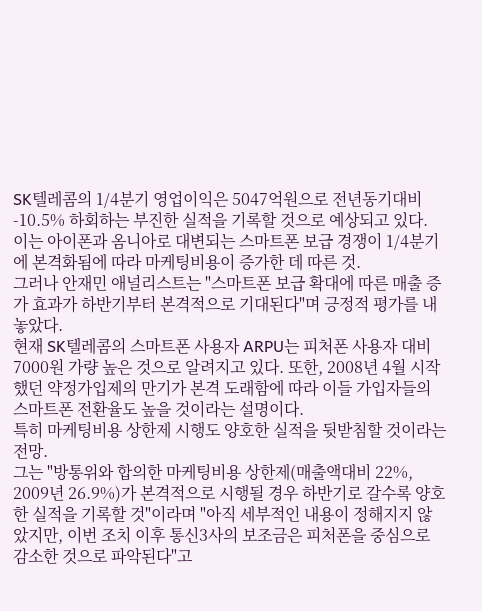SK텔레콤의 1/4분기 영업이익은 5047억원으로 전년동기대비 -10.5% 하회하는 부진한 실적을 기록할 것으로 예상되고 있다. 이는 아이폰과 옴니아로 대변되는 스마트폰 보급 경쟁이 1/4분기에 본격화됨에 따라 마케팅비용이 증가한 데 따른 것.
그러나 안재민 애널리스트는 "스마트폰 보급 확대에 따른 매출 증가 효과가 하반기부터 본격적으로 기대된다"며 긍정적 평가를 내놓았다.
현재 SK텔레콤의 스마트폰 사용자 ARPU는 피처폰 사용자 대비 7000원 가량 높은 것으로 알려지고 있다. 또한, 2008년 4월 시작했던 약정가입제의 만기가 본격 도래함에 따라 이들 가입자들의 스마트폰 전환율도 높을 것이라는 설명이다.
특히 마케팅비용 상한제 시행도 양호한 실적을 뒷받침할 것이라는 전망.
그는 "방통위와 합의한 마케팅비용 상한제(매출액대비 22%, 2009년 26.9%)가 본격적으로 시행될 경우 하반기로 갈수록 양호한 실적을 기록할 것"이라며 "아직 세부적인 내용이 정해지지 않았지만, 이번 조치 이후 통신3사의 보조금은 피처폰을 중심으로 감소한 것으로 파악된다"고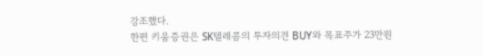강조했다.
한편 키움증권은 SK텔레콤의 투자의견 BUY와 목표주가 23만원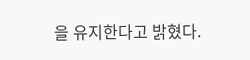을 유지한다고 밝혔다.